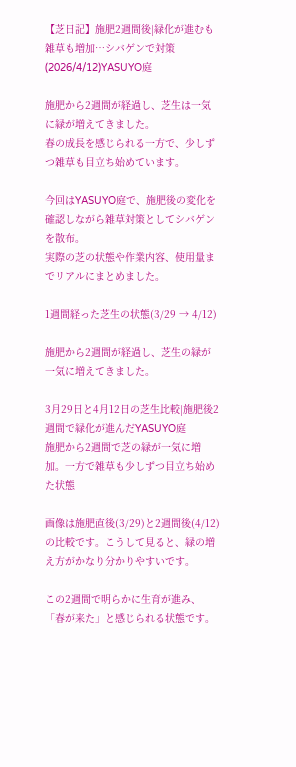【芝日記】施肥2週間後|緑化が進むも雑草も増加…シバゲンで対策(2026/4/12)YASUYO庭

施肥から2週間が経過し、芝生は一気に緑が増えてきました。
春の成長を感じられる一方で、少しずつ雑草も目立ち始めています。

今回はYASUYO庭で、施肥後の変化を確認しながら雑草対策としてシバゲンを散布。
実際の芝の状態や作業内容、使用量までリアルにまとめました。

1週間経った芝生の状態(3/29 → 4/12)

施肥から2週間が経過し、芝生の緑が一気に増えてきました。

3月29日と4月12日の芝生比較|施肥後2週間で緑化が進んだYASUYO庭
施肥から2週間で芝の緑が一気に増加。一方で雑草も少しずつ目立ち始めた状態

画像は施肥直後(3/29)と2週間後(4/12)の比較です。こうして見ると、緑の増え方がかなり分かりやすいです。

この2週間で明らかに生育が進み、「春が来た」と感じられる状態です。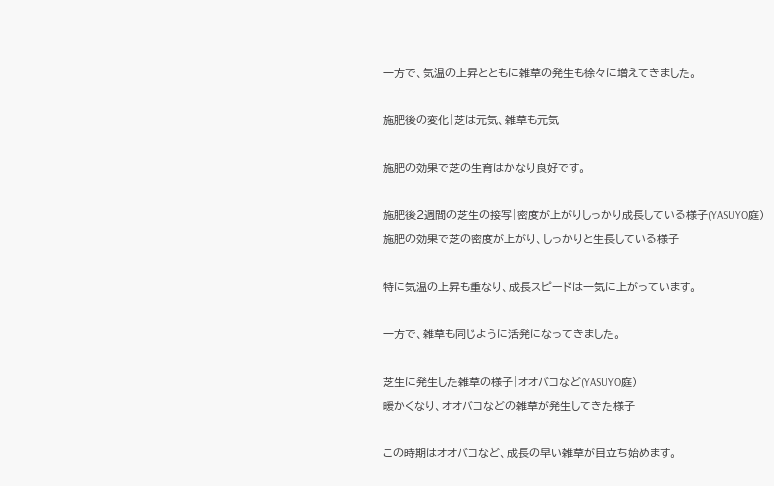一方で、気温の上昇とともに雑草の発生も徐々に増えてきました。

施肥後の変化|芝は元気、雑草も元気

施肥の効果で芝の生育はかなり良好です。

施肥後2週間の芝生の接写|密度が上がりしっかり成長している様子(YASUYO庭)
施肥の効果で芝の密度が上がり、しっかりと生長している様子

特に気温の上昇も重なり、成長スピードは一気に上がっています。

一方で、雑草も同じように活発になってきました。

芝生に発生した雑草の様子|オオバコなど(YASUYO庭)
暖かくなり、オオバコなどの雑草が発生してきた様子

この時期はオオバコなど、成長の早い雑草が目立ち始めます。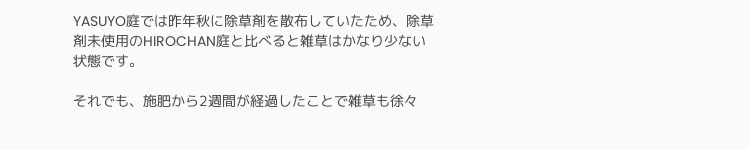YASUYO庭では昨年秋に除草剤を散布していたため、除草剤未使用のHIROCHAN庭と比べると雑草はかなり少ない状態です。

それでも、施肥から2週間が経過したことで雑草も徐々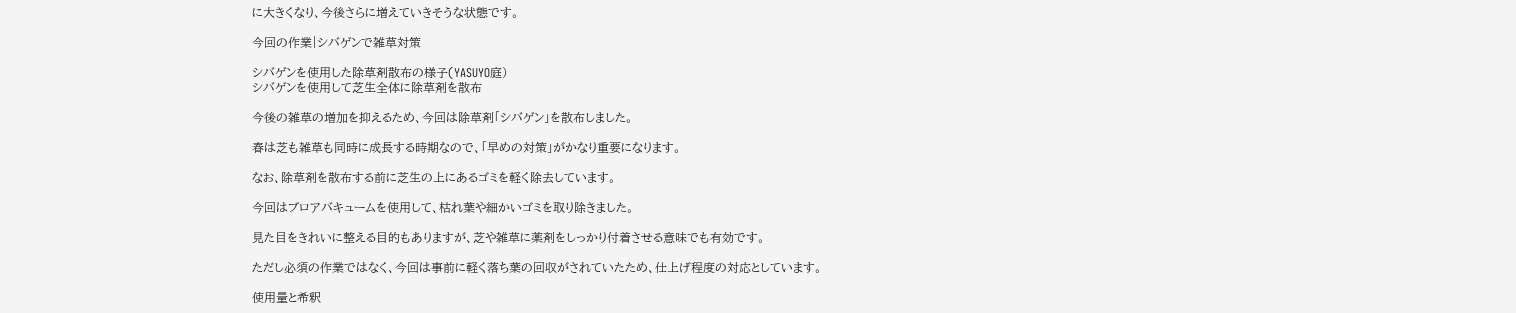に大きくなり、今後さらに増えていきそうな状態です。

今回の作業|シバゲンで雑草対策

シバゲンを使用した除草剤散布の様子(YASUYO庭)
シバゲンを使用して芝生全体に除草剤を散布

今後の雑草の増加を抑えるため、今回は除草剤「シバゲン」を散布しました。

春は芝も雑草も同時に成長する時期なので、「早めの対策」がかなり重要になります。

なお、除草剤を散布する前に芝生の上にあるゴミを軽く除去しています。

今回はブロアバキュームを使用して、枯れ葉や細かいゴミを取り除きました。

見た目をきれいに整える目的もありますが、芝や雑草に薬剤をしっかり付着させる意味でも有効です。

ただし必須の作業ではなく、今回は事前に軽く落ち葉の回収がされていたため、仕上げ程度の対応としています。

使用量と希釈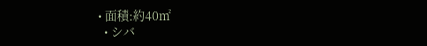• 面積:約40㎡
  • シバ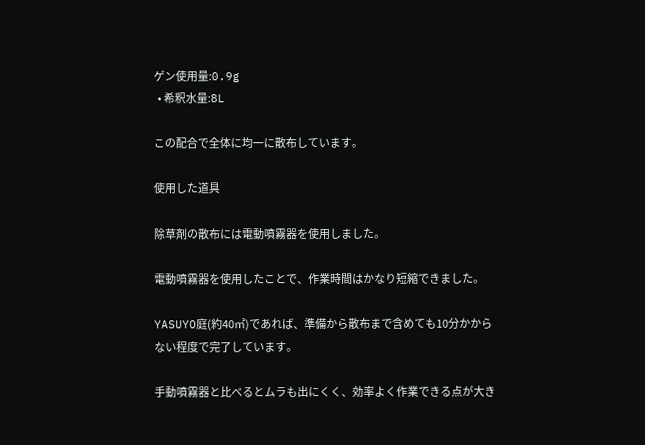ゲン使用量:0.9g
  • 希釈水量:8L

この配合で全体に均一に散布しています。

使用した道具

除草剤の散布には電動噴霧器を使用しました。

電動噴霧器を使用したことで、作業時間はかなり短縮できました。

YASUYO庭(約40㎡)であれば、準備から散布まで含めても10分かからない程度で完了しています。

手動噴霧器と比べるとムラも出にくく、効率よく作業できる点が大き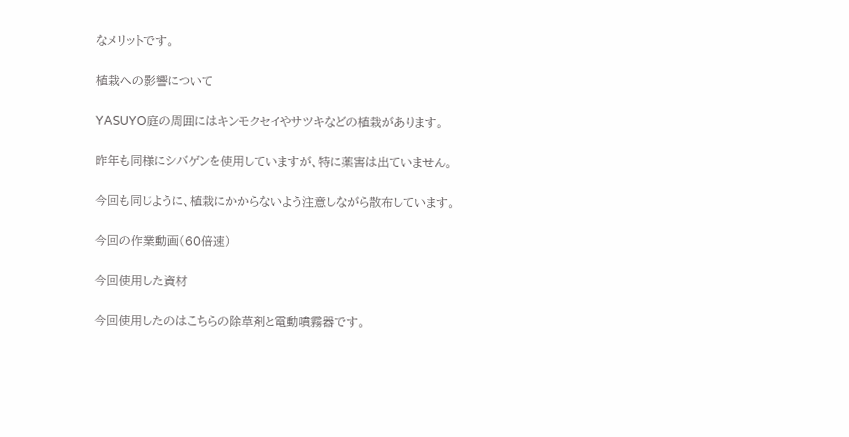なメリットです。

植栽への影響について

YASUYO庭の周囲にはキンモクセイやサツキなどの植栽があります。

昨年も同様にシバゲンを使用していますが、特に薬害は出ていません。

今回も同じように、植栽にかからないよう注意しながら散布しています。

今回の作業動画(60倍速)

今回使用した資材

今回使用したのはこちらの除草剤と電動噴霧器です。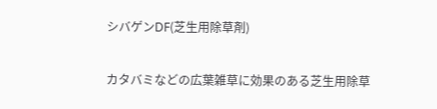シバゲンDF(芝生用除草剤)

カタバミなどの広葉雑草に効果のある芝生用除草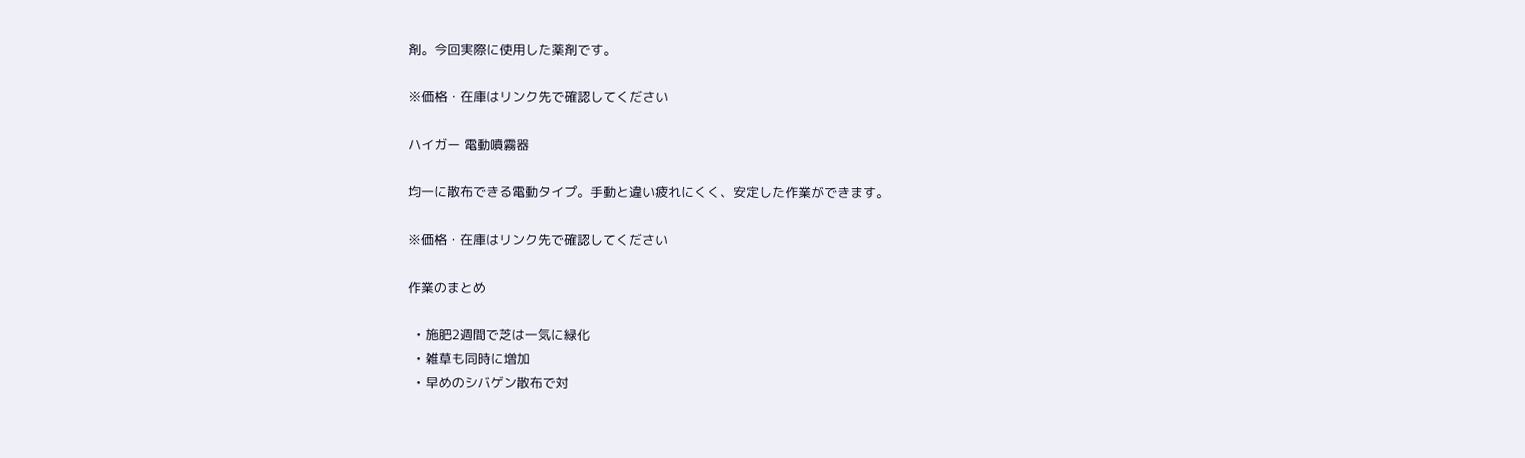剤。今回実際に使用した薬剤です。

※価格・在庫はリンク先で確認してください

ハイガー 電動噴霧器

均一に散布できる電動タイプ。手動と違い疲れにくく、安定した作業ができます。

※価格・在庫はリンク先で確認してください

作業のまとめ

  • 施肥2週間で芝は一気に緑化
  • 雑草も同時に増加
  • 早めのシバゲン散布で対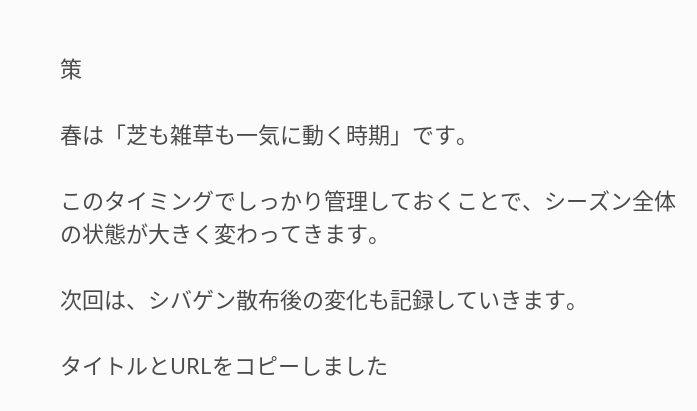策

春は「芝も雑草も一気に動く時期」です。

このタイミングでしっかり管理しておくことで、シーズン全体の状態が大きく変わってきます。

次回は、シバゲン散布後の変化も記録していきます。

タイトルとURLをコピーしました